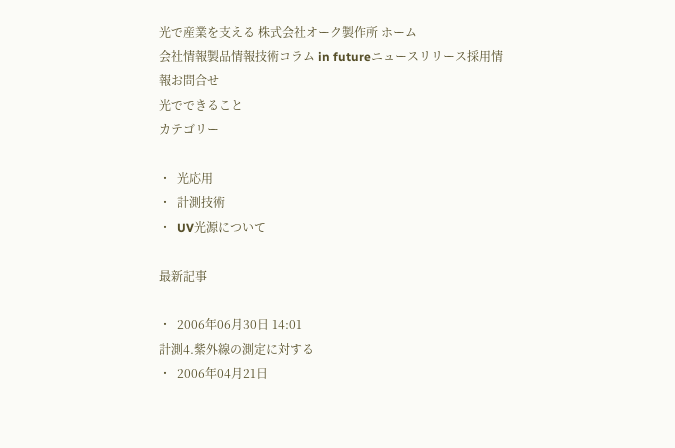光で産業を支える 株式会社オーク製作所 ホーム
会社情報製品情報技術コラム in futureニュースリリース採用情報お問合せ
光でできること
カテゴリー

・  光応用
・  計測技術
・  UV光源について

最新記事

・  2006年06月30日 14:01
計測4.紫外線の測定に対する
・  2006年04月21日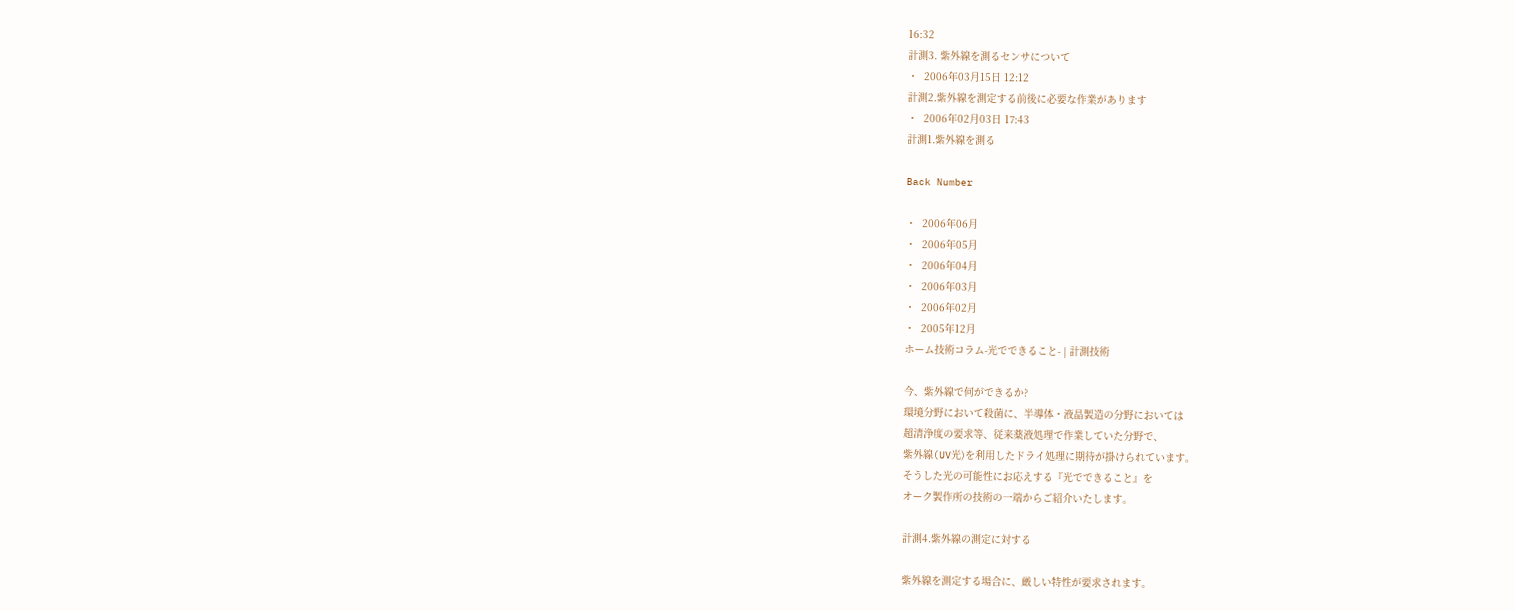16:32
計測3. 紫外線を測るセンサについて
・  2006年03月15日 12:12
計測2.紫外線を測定する前後に必要な作業があります
・  2006年02月03日 17:43
計測1.紫外線を測る

Back Number

・  2006年06月
・  2006年05月
・  2006年04月
・  2006年03月
・  2006年02月
・  2005年12月
ホーム技術コラム-光でできること- | 計測技術

今、紫外線で何ができるか?
環境分野において殺菌に、半導体・液晶製造の分野においては
超清浄度の要求等、従来薬液処理で作業していた分野で、
紫外線(UV光)を利用したドライ処理に期待が掛けられています。
そうした光の可能性にお応えする『光でできること』を
オーク製作所の技術の一端からご紹介いたします。

計測4.紫外線の測定に対する

紫外線を測定する場合に、厳しい特性が要求されます。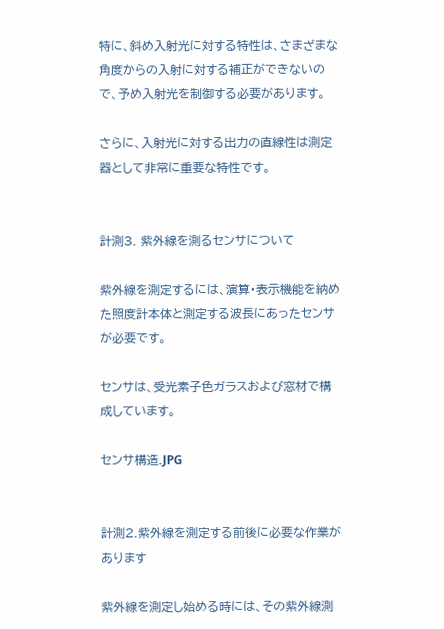特に、斜め入射光に対する特性は、さまざまな角度からの入射に対する補正ができないので、予め入射光を制御する必要があります。

さらに、入射光に対する出力の直線性は測定器として非常に重要な特性です。


計測3. 紫外線を測るセンサについて

紫外線を測定するには、演算・表示機能を納めた照度計本体と測定する波長にあったセンサが必要です。

センサは、受光素子色ガラスおよび窓材で構成しています。

センサ構造.JPG


計測2.紫外線を測定する前後に必要な作業があります

紫外線を測定し始める時には、その紫外線測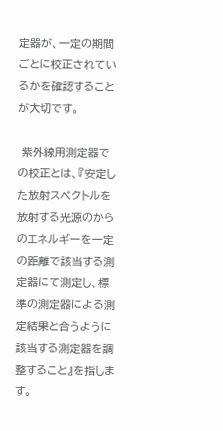定器が、一定の期間ごとに校正されているかを確認することが大切です。

 紫外線用測定器での校正とは、『安定した放射スペクトルを放射する光源のからのエネルギーを一定の距離で該当する測定器にて測定し、標準の測定器による測定結果と合うように該当する測定器を調整すること』を指します。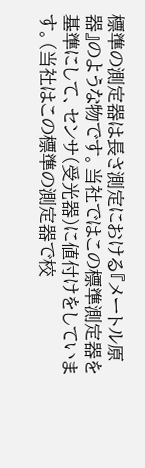標準の測定器は長さ測定における『メートル原器』のような物です。当社ではこの標準測定器を基準にして、センサ(受光器)に値付けをしています。(当社はこの標準の測定器で校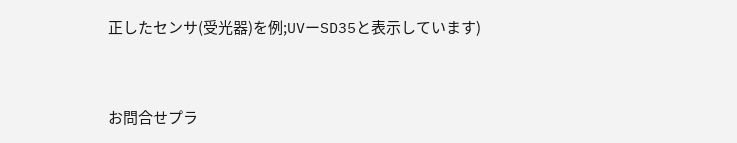正したセンサ(受光器)を例;UVーSD35と表示しています)


お問合せプラ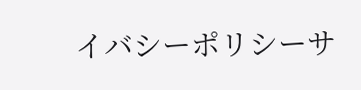イバシーポリシーサ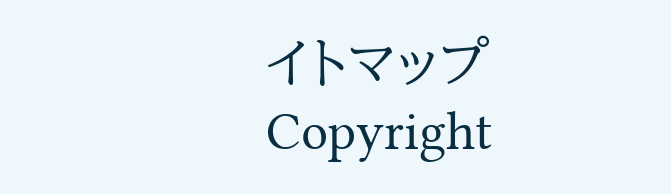イトマップ Copyright